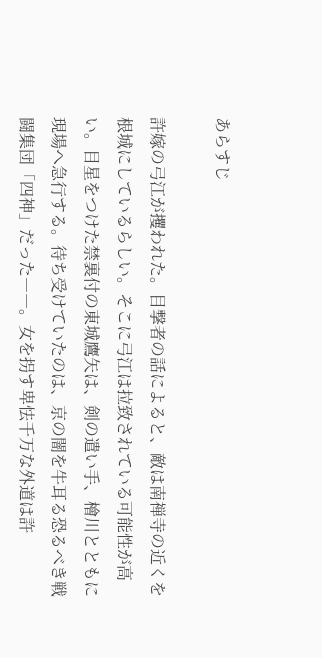あらすじ

許嫁の弓江が攫われた。目撃者の話によると、敵は南禅寺の近くを根城にしているらしい。そこに弓江は拉致されている可能性が高い。目星をつけた禁裏付の東城鷹矢は、剣の遣い手、檜川とともに現場へ急行する。待ち受けていたのは、京の闇を牛耳る恐るべき戦闘集団「四神」だった――。女を拐す卑怯千万な外道は許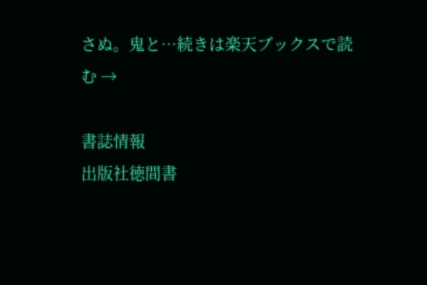さぬ。鬼と…続きは楽天ブックスで読む →

書誌情報
出版社徳間書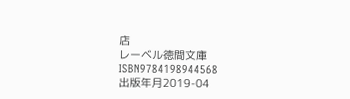店
レーベル徳間文庫
ISBN9784198944568
出版年月2019-04